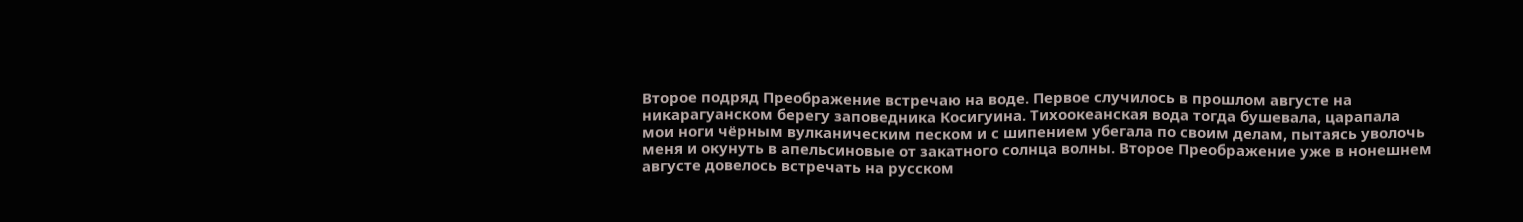Второе подряд Преображение встречаю на воде. Первое случилось в прошлом августе на никарагуанском берегу заповедника Косигуина. Тихоокеанская вода тогда бушевала, царапала мои ноги чёрным вулканическим песком и с шипением убегала по своим делам, пытаясь уволочь меня и окунуть в апельсиновые от закатного солнца волны. Второе Преображение уже в нонешнем августе довелось встречать на русском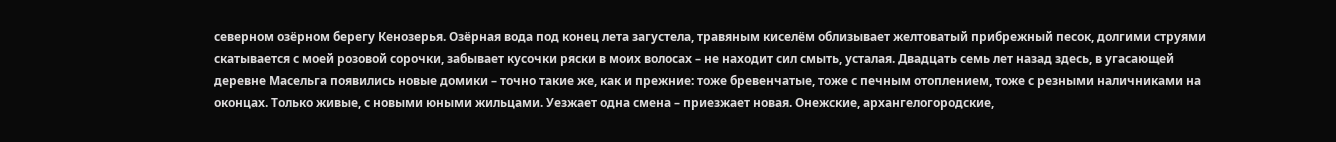северном озёрном берегу Кенозерья. Озёрная вода под конец лета загустела, травяным киселём облизывает желтоватый прибрежный песок, долгими струями скатывается с моей розовой сорочки, забывает кусочки ряски в моих волосах – не находит сил смыть, усталая. Двадцать семь лет назад здесь, в угасающей деревне Масельга появились новые домики – точно такие же, как и прежние: тоже бревенчатые, тоже с печным отоплением, тоже с резными наличниками на оконцах. Только живые, с новыми юными жильцами. Уезжает одна смена – приезжает новая. Онежские, архангелогородские,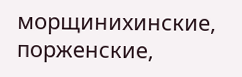морщинихинские, порженские,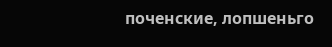поченские, лопшеньго